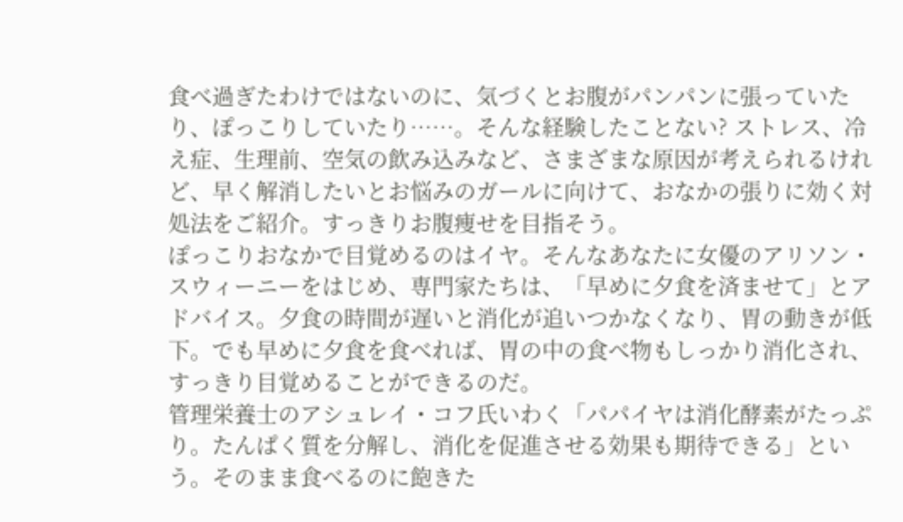食べ過ぎたわけではないのに、気づくとお腹がパンパンに張っていたり、ぽっこりしていたり……。そんな経験したことない? ストレス、冷え症、生理前、空気の飲み込みなど、さまざまな原因が考えられるけれど、早く解消したいとお悩みのガールに向けて、おなかの張りに効く対処法をご紹介。すっきりお腹痩せを目指そう。
ぽっこりおなかで目覚めるのはイヤ。そんなあなたに女優のアリソン・スウィーニーをはじめ、専門家たちは、「早めに夕食を済ませて」とアドバイス。夕食の時間が遅いと消化が追いつかなくなり、胃の動きが低下。でも早めに夕食を食べれば、胃の中の食べ物もしっかり消化され、すっきり目覚めることができるのだ。
管理栄養士のアシュレイ・コフ氏いわく「パパイヤは消化酵素がたっぷり。たんぱく質を分解し、消化を促進させる効果も期待できる」という。そのまま食べるのに飽きた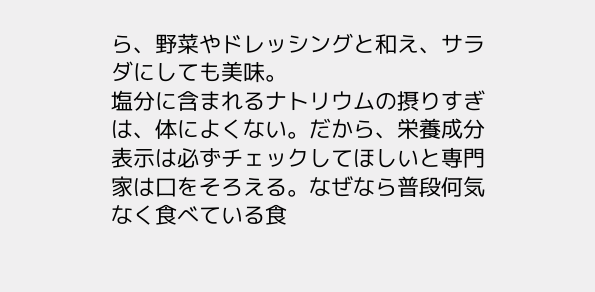ら、野菜やドレッシングと和え、サラダにしても美味。
塩分に含まれるナトリウムの摂りすぎは、体によくない。だから、栄養成分表示は必ずチェックしてほしいと専門家は口をそろえる。なぜなら普段何気なく食べている食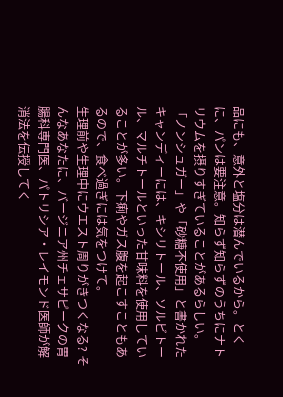品にも、意外と塩分は潜んでいるから。とくに、パンは要注意。知らず知らずのうちにナトリウムを摂りすぎていることがあるらしい。
「ノンシュガー」や「砂糖不使用」と書かれたキャンディーには、キシリトール、ソルビトール、マルチトールといった甘味料を使用していることが多い。下痢やガス腹を起こすこともあるので、食べ過ぎには気をつけて。
生理前や生理中にウエスト周りがきつくなる? そんなあなたに、バージニア州チェサピークの胃腸科専門医、パトリシア・レイモンド医師が解消法を伝授してく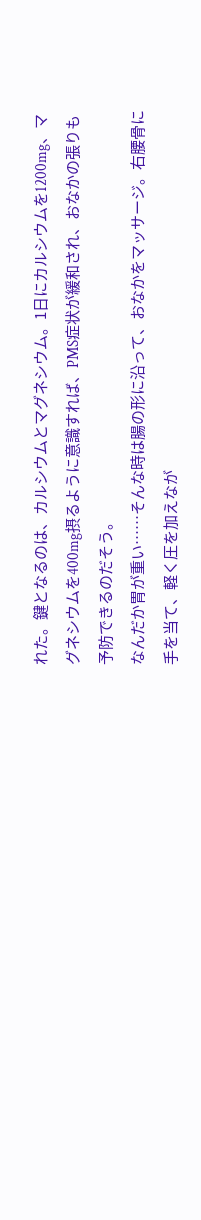れた。鍵となるのは、カルシウムとマグネシウム。1日にカルシウムを1200mg、マグネシウムを400mg摂るように意識すれば、PMS症状が緩和され、おなかの張りも予防できるのだそう。
なんだか胃が重い……そんな時は腸の形に沿って、おなかをマッサージ。右腰骨に手を当て、軽く圧を加えなが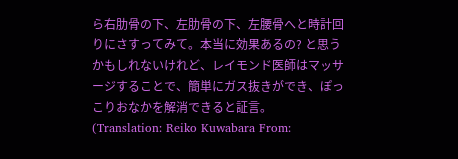ら右肋骨の下、左肋骨の下、左腰骨へと時計回りにさすってみて。本当に効果あるの? と思うかもしれないけれど、レイモンド医師はマッサージすることで、簡単にガス抜きができ、ぽっこりおなかを解消できると証言。
(Translation: Reiko Kuwabara From: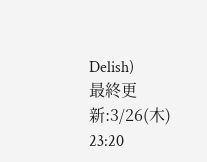Delish)
最終更新:3/26(木) 23:20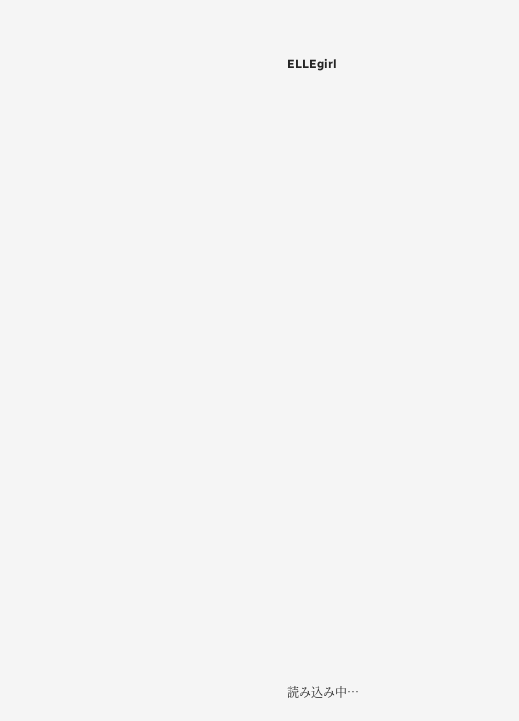ELLEgirl




































読み込み中…